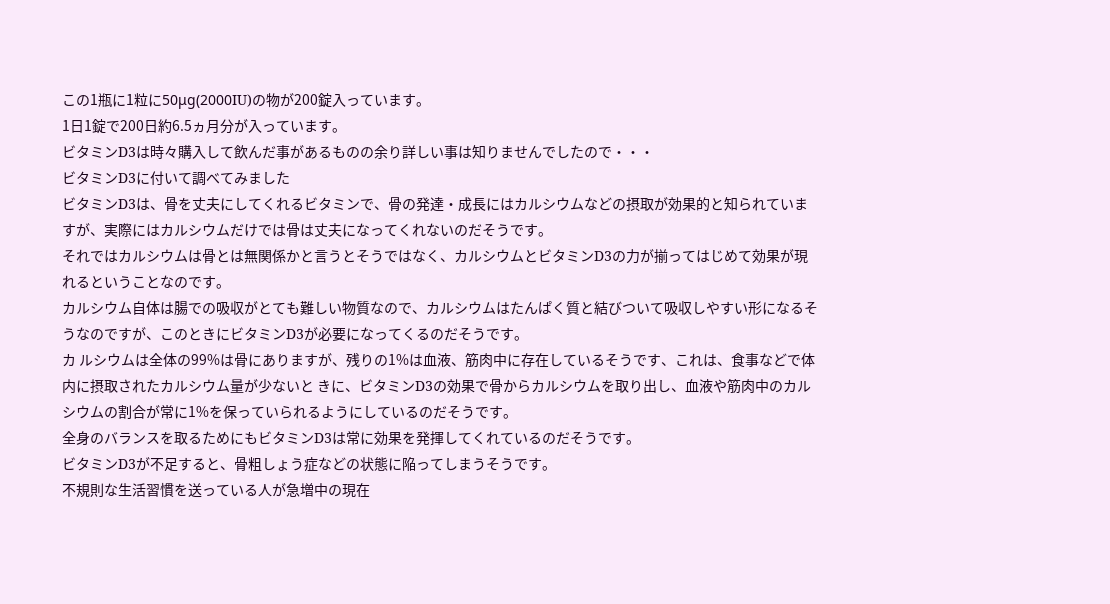この1瓶に1粒に50μg(2000IU)の物が200錠入っています。
1日1錠で200日約6.5ヵ月分が入っています。
ビタミンD3は時々購入して飲んだ事があるものの余り詳しい事は知りませんでしたので・・・
ビタミンD3に付いて調べてみました
ビタミンD3は、骨を丈夫にしてくれるビタミンで、骨の発達・成長にはカルシウムなどの摂取が効果的と知られていますが、実際にはカルシウムだけでは骨は丈夫になってくれないのだそうです。
それではカルシウムは骨とは無関係かと言うとそうではなく、カルシウムとビタミンD3の力が揃ってはじめて効果が現れるということなのです。
カルシウム自体は腸での吸収がとても難しい物質なので、カルシウムはたんぱく質と結びついて吸収しやすい形になるそうなのですが、このときにビタミンD3が必要になってくるのだそうです。
カ ルシウムは全体の99%は骨にありますが、残りの1%は血液、筋肉中に存在しているそうです、これは、食事などで体内に摂取されたカルシウム量が少ないと きに、ビタミンD3の効果で骨からカルシウムを取り出し、血液や筋肉中のカルシウムの割合が常に1%を保っていられるようにしているのだそうです。
全身のバランスを取るためにもビタミンD3は常に効果を発揮してくれているのだそうです。
ビタミンD3が不足すると、骨粗しょう症などの状態に陥ってしまうそうです。
不規則な生活習慣を送っている人が急増中の現在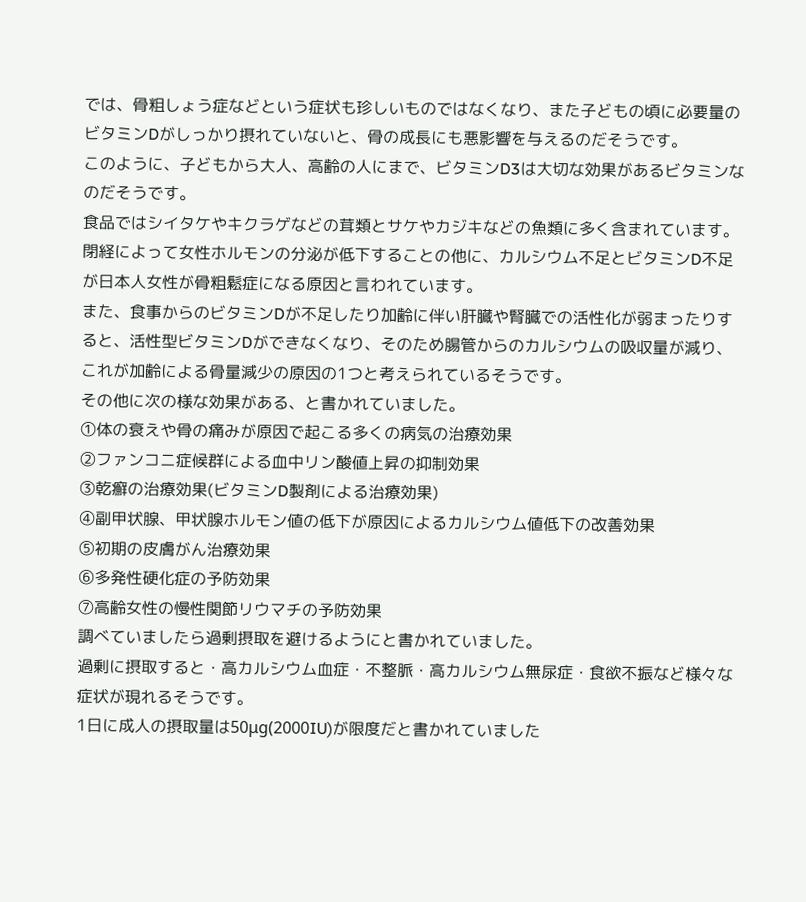では、骨粗しょう症などという症状も珍しいものではなくなり、また子どもの頃に必要量のビタミンDがしっかり摂れていないと、骨の成長にも悪影響を与えるのだそうです。
このように、子どもから大人、高齢の人にまで、ビタミンD3は大切な効果があるビタミンなのだそうです。
食品ではシイタケやキクラゲなどの茸類とサケやカジキなどの魚類に多く含まれています。
閉経によって女性ホルモンの分泌が低下することの他に、カルシウム不足とビタミンD不足が日本人女性が骨粗鬆症になる原因と言われています。
また、食事からのビタミンDが不足したり加齢に伴い肝臓や腎臓での活性化が弱まったりすると、活性型ビタミンDができなくなり、そのため腸管からのカルシウムの吸収量が減り、これが加齢による骨量減少の原因の1つと考えられているそうです。
その他に次の様な効果がある、と書かれていました。
①体の衰えや骨の痛みが原因で起こる多くの病気の治療効果
②ファンコニ症候群による血中リン酸値上昇の抑制効果
③乾癬の治療効果(ビタミンD製剤による治療効果)
④副甲状腺、甲状腺ホルモン値の低下が原因によるカルシウム値低下の改善効果
⑤初期の皮膚がん治療効果
⑥多発性硬化症の予防効果
⑦高齢女性の慢性関節リウマチの予防効果
調べていましたら過剰摂取を避けるようにと書かれていました。
過剰に摂取すると・高カルシウム血症・不整脈・高カルシウム無尿症・食欲不振など様々な症状が現れるそうです。
1日に成人の摂取量は50μg(2000IU)が限度だと書かれていました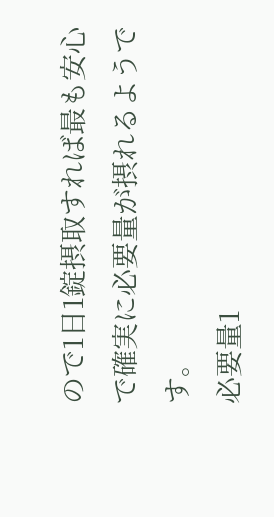ので1日1錠摂取すれば最も安心で確実に必要量が摂れるようです。
必要量1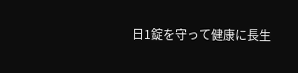日1錠を守って健康に長生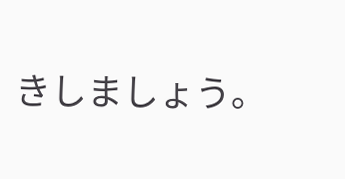きしましょう。